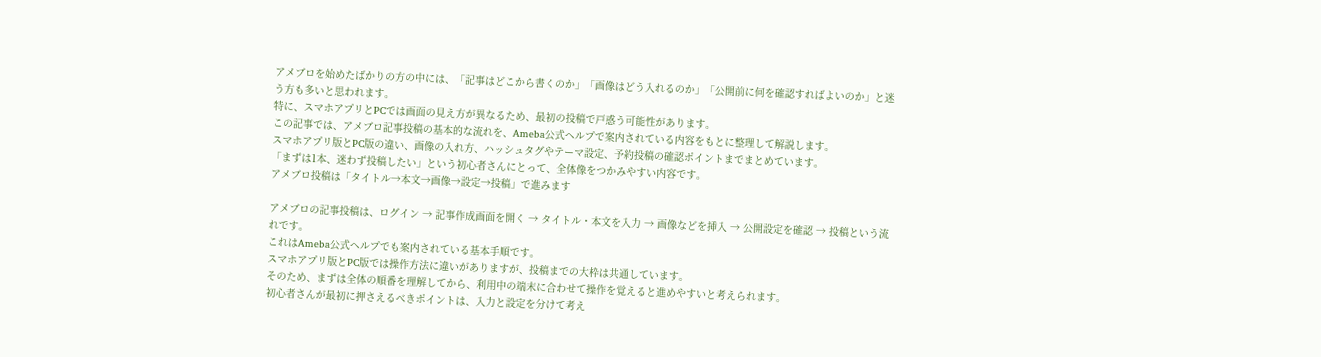アメブロを始めたばかりの方の中には、「記事はどこから書くのか」「画像はどう入れるのか」「公開前に何を確認すればよいのか」と迷う方も多いと思われます。
特に、スマホアプリとPCでは画面の見え方が異なるため、最初の投稿で戸惑う可能性があります。
この記事では、アメブロ記事投稿の基本的な流れを、Ameba公式ヘルプで案内されている内容をもとに整理して解説します。
スマホアプリ版とPC版の違い、画像の入れ方、ハッシュタグやテーマ設定、予約投稿の確認ポイントまでまとめています。
「まずは1本、迷わず投稿したい」という初心者さんにとって、全体像をつかみやすい内容です。
アメブロ投稿は「タイトル→本文→画像→設定→投稿」で進みます

アメブロの記事投稿は、ログイン → 記事作成画面を開く → タイトル・本文を入力 → 画像などを挿入 → 公開設定を確認 → 投稿という流れです。
これはAmeba公式ヘルプでも案内されている基本手順です。
スマホアプリ版とPC版では操作方法に違いがありますが、投稿までの大枠は共通しています。
そのため、まずは全体の順番を理解してから、利用中の端末に合わせて操作を覚えると進めやすいと考えられます。
初心者さんが最初に押さえるべきポイントは、入力と設定を分けて考え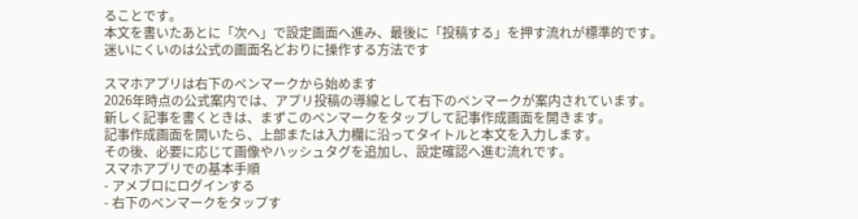ることです。
本文を書いたあとに「次へ」で設定画面へ進み、最後に「投稿する」を押す流れが標準的です。
迷いにくいのは公式の画面名どおりに操作する方法です

スマホアプリは右下のペンマークから始めます
2026年時点の公式案内では、アプリ投稿の導線として右下のペンマークが案内されています。
新しく記事を書くときは、まずこのペンマークをタップして記事作成画面を開きます。
記事作成画面を開いたら、上部または入力欄に沿ってタイトルと本文を入力します。
その後、必要に応じて画像やハッシュタグを追加し、設定確認へ進む流れです。
スマホアプリでの基本手順
- アメブロにログインする
- 右下のペンマークをタップす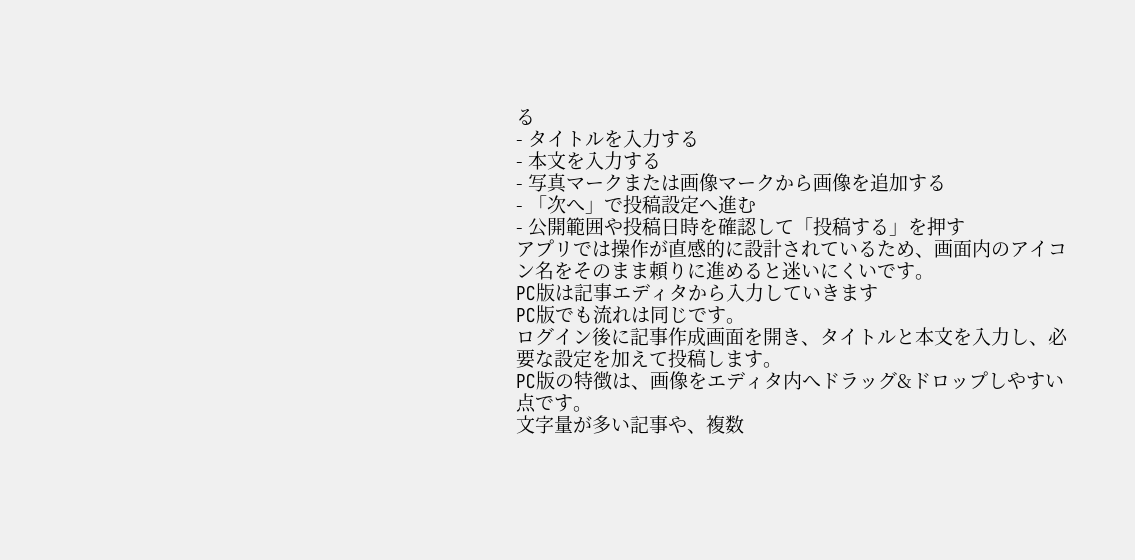る
- タイトルを入力する
- 本文を入力する
- 写真マークまたは画像マークから画像を追加する
- 「次へ」で投稿設定へ進む
- 公開範囲や投稿日時を確認して「投稿する」を押す
アプリでは操作が直感的に設計されているため、画面内のアイコン名をそのまま頼りに進めると迷いにくいです。
PC版は記事エディタから入力していきます
PC版でも流れは同じです。
ログイン後に記事作成画面を開き、タイトルと本文を入力し、必要な設定を加えて投稿します。
PC版の特徴は、画像をエディタ内へドラッグ&ドロップしやすい点です。
文字量が多い記事や、複数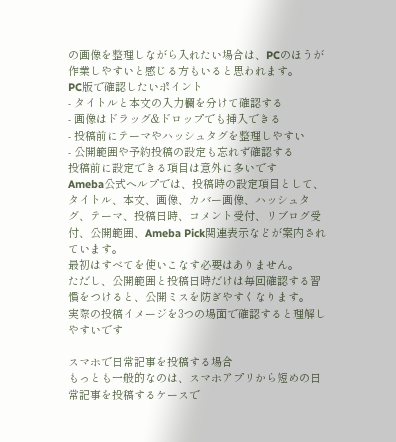の画像を整理しながら入れたい場合は、PCのほうが作業しやすいと感じる方もいると思われます。
PC版で確認したいポイント
- タイトルと本文の入力欄を分けて確認する
- 画像はドラッグ&ドロップでも挿入できる
- 投稿前にテーマやハッシュタグを整理しやすい
- 公開範囲や予約投稿の設定も忘れず確認する
投稿前に設定できる項目は意外に多いです
Ameba公式ヘルプでは、投稿時の設定項目として、タイトル、本文、画像、カバー画像、ハッシュタグ、テーマ、投稿日時、コメント受付、リブログ受付、公開範囲、Ameba Pick関連表示などが案内されています。
最初はすべてを使いこなす必要はありません。
ただし、公開範囲と投稿日時だけは毎回確認する習慣をつけると、公開ミスを防ぎやすくなります。
実際の投稿イメージを3つの場面で確認すると理解しやすいです

スマホで日常記事を投稿する場合
もっとも一般的なのは、スマホアプリから短めの日常記事を投稿するケースで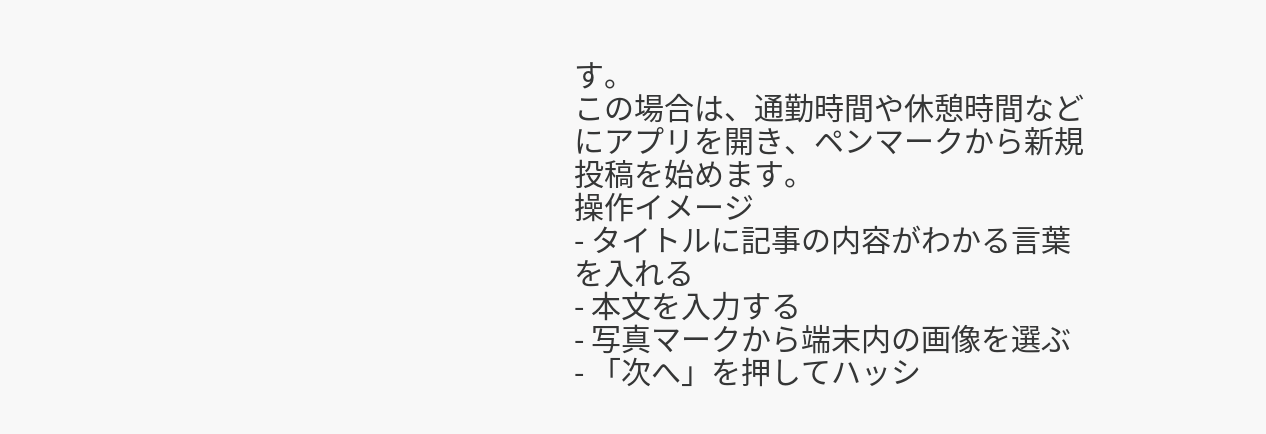す。
この場合は、通勤時間や休憩時間などにアプリを開き、ペンマークから新規投稿を始めます。
操作イメージ
- タイトルに記事の内容がわかる言葉を入れる
- 本文を入力する
- 写真マークから端末内の画像を選ぶ
- 「次へ」を押してハッシ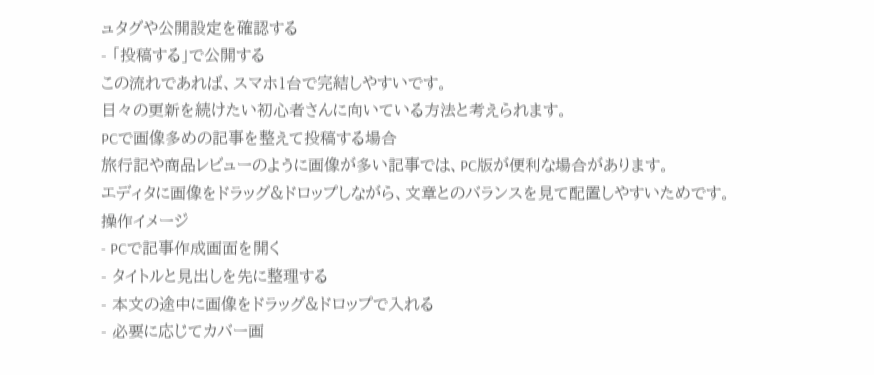ュタグや公開設定を確認する
- 「投稿する」で公開する
この流れであれば、スマホ1台で完結しやすいです。
日々の更新を続けたい初心者さんに向いている方法と考えられます。
PCで画像多めの記事を整えて投稿する場合
旅行記や商品レビューのように画像が多い記事では、PC版が便利な場合があります。
エディタに画像をドラッグ&ドロップしながら、文章とのバランスを見て配置しやすいためです。
操作イメージ
- PCで記事作成画面を開く
- タイトルと見出しを先に整理する
- 本文の途中に画像をドラッグ&ドロップで入れる
- 必要に応じてカバー画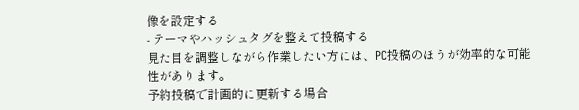像を設定する
- テーマやハッシュタグを整えて投稿する
見た目を調整しながら作業したい方には、PC投稿のほうが効率的な可能性があります。
予約投稿で計画的に更新する場合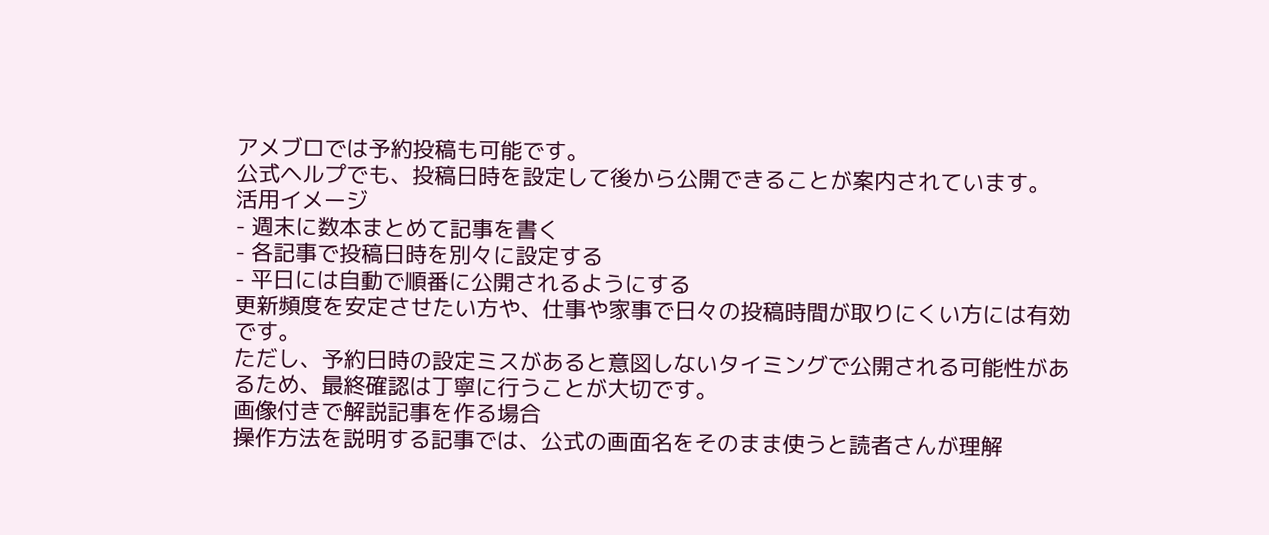アメブロでは予約投稿も可能です。
公式ヘルプでも、投稿日時を設定して後から公開できることが案内されています。
活用イメージ
- 週末に数本まとめて記事を書く
- 各記事で投稿日時を別々に設定する
- 平日には自動で順番に公開されるようにする
更新頻度を安定させたい方や、仕事や家事で日々の投稿時間が取りにくい方には有効です。
ただし、予約日時の設定ミスがあると意図しないタイミングで公開される可能性があるため、最終確認は丁寧に行うことが大切です。
画像付きで解説記事を作る場合
操作方法を説明する記事では、公式の画面名をそのまま使うと読者さんが理解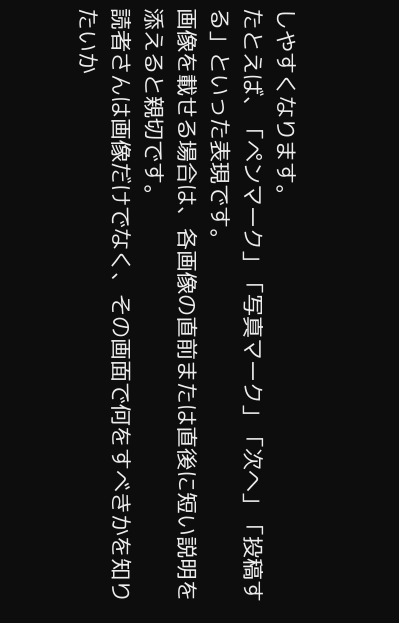しやすくなります。
たとえば、「ペンマーク」「写真マーク」「次へ」「投稿する」といった表現です。
画像を載せる場合は、各画像の直前または直後に短い説明を添えると親切です。
読者さんは画像だけでなく、その画面で何をすべきかを知りたいか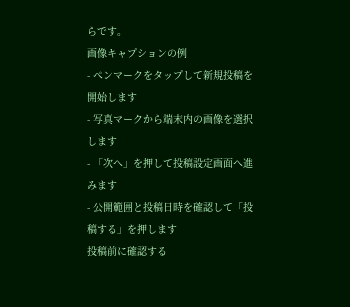らです。
画像キャプションの例
- ペンマークをタップして新規投稿を開始します
- 写真マークから端末内の画像を選択します
- 「次へ」を押して投稿設定画面へ進みます
- 公開範囲と投稿日時を確認して「投稿する」を押します
投稿前に確認する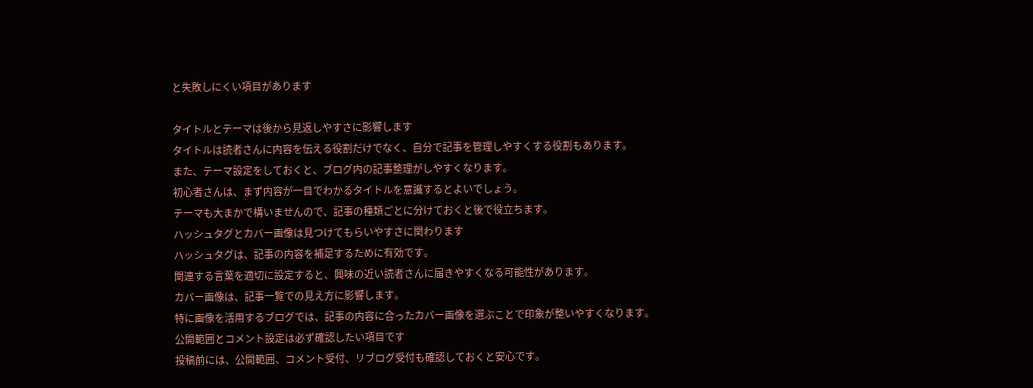と失敗しにくい項目があります

タイトルとテーマは後から見返しやすさに影響します
タイトルは読者さんに内容を伝える役割だけでなく、自分で記事を管理しやすくする役割もあります。
また、テーマ設定をしておくと、ブログ内の記事整理がしやすくなります。
初心者さんは、まず内容が一目でわかるタイトルを意識するとよいでしょう。
テーマも大まかで構いませんので、記事の種類ごとに分けておくと後で役立ちます。
ハッシュタグとカバー画像は見つけてもらいやすさに関わります
ハッシュタグは、記事の内容を補足するために有効です。
関連する言葉を適切に設定すると、興味の近い読者さんに届きやすくなる可能性があります。
カバー画像は、記事一覧での見え方に影響します。
特に画像を活用するブログでは、記事の内容に合ったカバー画像を選ぶことで印象が整いやすくなります。
公開範囲とコメント設定は必ず確認したい項目です
投稿前には、公開範囲、コメント受付、リブログ受付も確認しておくと安心です。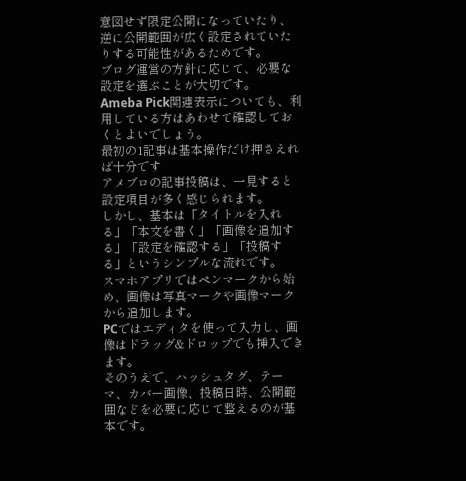意図せず限定公開になっていたり、逆に公開範囲が広く設定されていたりする可能性があるためです。
ブログ運営の方針に応じて、必要な設定を選ぶことが大切です。
Ameba Pick関連表示についても、利用している方はあわせて確認しておくとよいでしょう。
最初の1記事は基本操作だけ押さえれば十分です
アメブロの記事投稿は、一見すると設定項目が多く感じられます。
しかし、基本は「タイトルを入れる」「本文を書く」「画像を追加する」「設定を確認する」「投稿する」というシンプルな流れです。
スマホアプリではペンマークから始め、画像は写真マークや画像マークから追加します。
PCではエディタを使って入力し、画像はドラッグ&ドロップでも挿入できます。
そのうえで、ハッシュタグ、テーマ、カバー画像、投稿日時、公開範囲などを必要に応じて整えるのが基本です。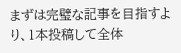まずは完璧な記事を目指すより、1本投稿して全体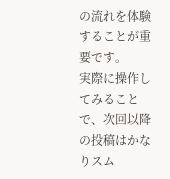の流れを体験することが重要です。
実際に操作してみることで、次回以降の投稿はかなりスム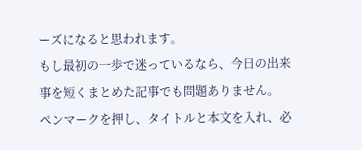ーズになると思われます。
もし最初の一歩で迷っているなら、今日の出来事を短くまとめた記事でも問題ありません。
ペンマークを押し、タイトルと本文を入れ、必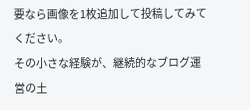要なら画像を1枚追加して投稿してみてください。
その小さな経験が、継続的なブログ運営の土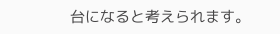台になると考えられます。